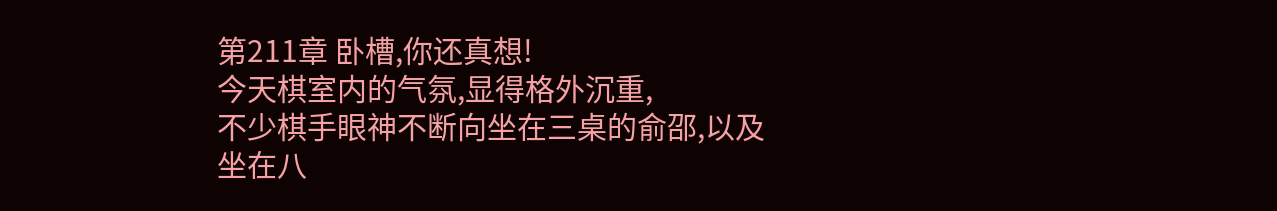第211章 卧槽,你还真想!
今天棋室内的气氛,显得格外沉重,
不少棋手眼神不断向坐在三桌的俞邵,以及坐在八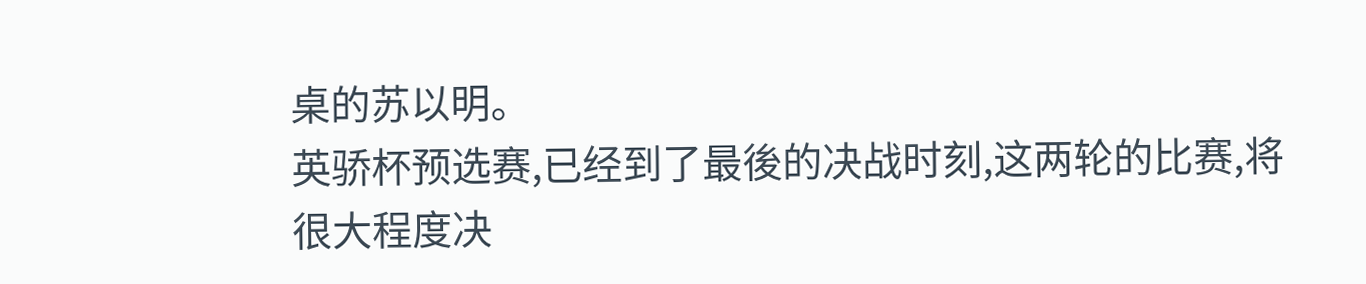桌的苏以明。
英骄杯预选赛,已经到了最後的决战时刻,这两轮的比赛,将很大程度决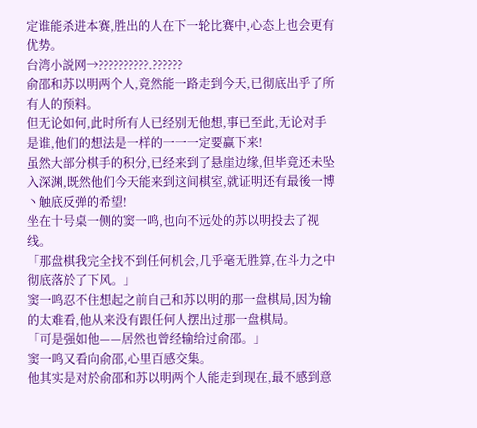定谁能杀进本赛,胜出的人在下一轮比赛中,心态上也会更有优势。
台湾小説网→??????????.??????
俞邵和苏以明两个人,竟然能一路走到今天,已彻底出乎了所有人的预料。
但无论如何,此时所有人已经别无他想,事已至此,无论对手是谁,他们的想法是一样的一一一定要赢下来!
虽然大部分棋手的积分,已经来到了悬崖边缘,但毕竟还未坠入深渊,既然他们今天能来到这间棋室,就证明还有最後一博丶触底反弹的希望!
坐在十号桌一侧的窦一鸣,也向不远处的苏以明投去了视线。
「那盘棋我完全找不到任何机会,几乎毫无胜算,在斗力之中彻底落於了下风。」
窦一鸣忍不住想起之前自己和苏以明的那一盘棋局,因为输的太难看,他从来没有跟任何人摆出过那一盘棋局。
「可是强如他——居然也曾经输给过俞邵。」
窦一鸣又看向俞邵,心里百感交集。
他其实是对於俞邵和苏以明两个人能走到现在,最不感到意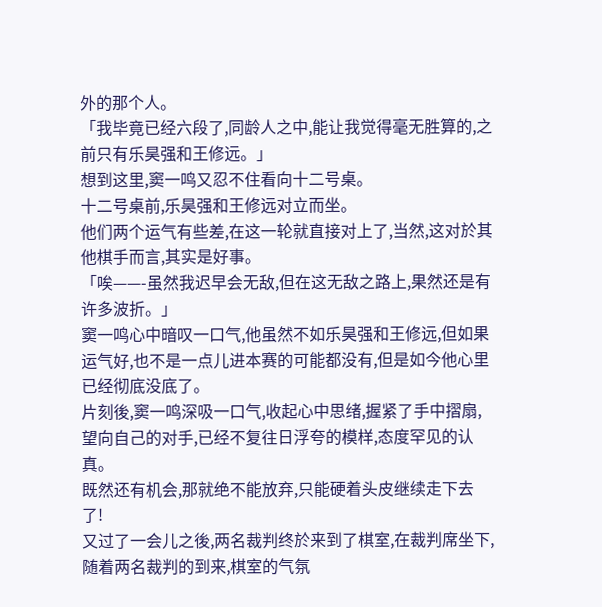外的那个人。
「我毕竟已经六段了,同龄人之中,能让我觉得毫无胜算的,之前只有乐昊强和王修远。」
想到这里,窦一鸣又忍不住看向十二号桌。
十二号桌前,乐昊强和王修远对立而坐。
他们两个运气有些差,在这一轮就直接对上了,当然,这对於其他棋手而言,其实是好事。
「唉——-虽然我迟早会无敌,但在这无敌之路上,果然还是有许多波折。」
窦一鸣心中暗叹一口气,他虽然不如乐昊强和王修远,但如果运气好,也不是一点儿进本赛的可能都没有,但是如今他心里已经彻底没底了。
片刻後,窦一鸣深吸一口气,收起心中思绪,握紧了手中摺扇,望向自己的对手,已经不复往日浮夸的模样,态度罕见的认真。
既然还有机会,那就绝不能放弃,只能硬着头皮继续走下去了!
又过了一会儿之後,两名裁判终於来到了棋室,在裁判席坐下,随着两名裁判的到来,棋室的气氛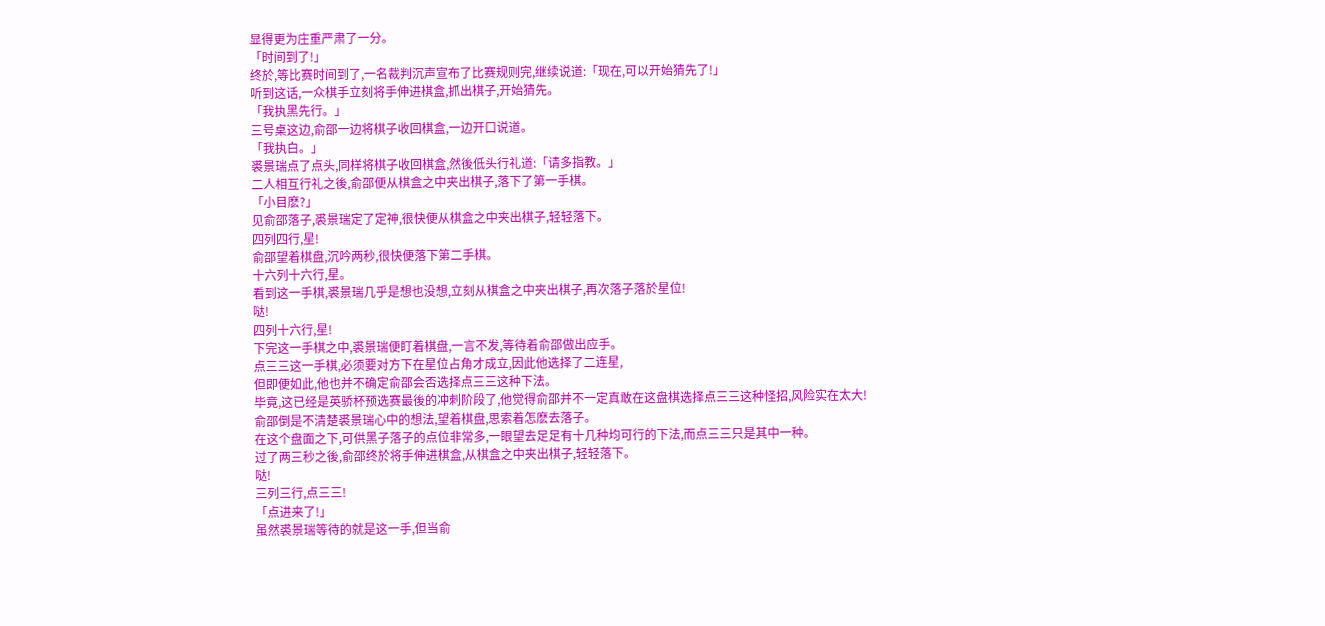显得更为庄重严肃了一分。
「时间到了!」
终於,等比赛时间到了,一名裁判沉声宣布了比赛规则完,继续说道:「现在,可以开始猜先了!」
听到这话,一众棋手立刻将手伸进棋盒,抓出棋子,开始猜先。
「我执黑先行。」
三号桌这边,俞邵一边将棋子收回棋盒,一边开口说道。
「我执白。」
裘景瑞点了点头,同样将棋子收回棋盒,然後低头行礼道:「请多指教。」
二人相互行礼之後,俞邵便从棋盒之中夹出棋子,落下了第一手棋。
「小目麽?」
见俞邵落子,裘景瑞定了定神,很快便从棋盒之中夹出棋子,轻轻落下。
四列四行,星!
俞邵望着棋盘,沉吟两秒,很快便落下第二手棋。
十六列十六行,星。
看到这一手棋,裘景瑞几乎是想也没想,立刻从棋盒之中夹出棋子,再次落子落於星位!
哒!
四列十六行,星!
下完这一手棋之中,裘景瑞便盯着棋盘,一言不发,等待着俞邵做出应手。
点三三这一手棋,必须要对方下在星位占角才成立,因此他选择了二连星,
但即便如此,他也并不确定俞邵会否选择点三三这种下法。
毕竟,这已经是英骄杯预选赛最後的冲刺阶段了,他觉得俞邵并不一定真敢在这盘棋选择点三三这种怪招,风险实在太大!
俞邵倒是不清楚裘景瑞心中的想法,望着棋盘,思索着怎麽去落子。
在这个盘面之下,可供黑子落子的点位非常多,一眼望去足足有十几种均可行的下法,而点三三只是其中一种。
过了两三秒之後,俞邵终於将手伸进棋盒,从棋盒之中夹出棋子,轻轻落下。
哒!
三列三行,点三三!
「点进来了!」
虽然裘景瑞等待的就是这一手,但当俞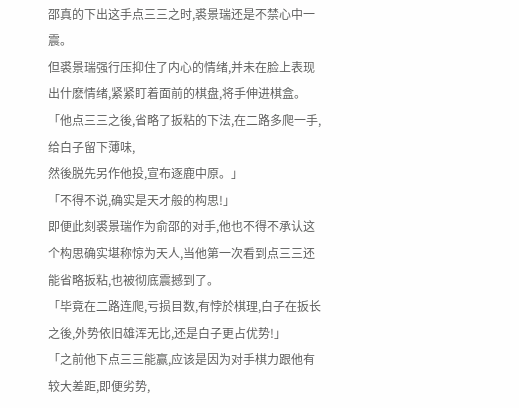邵真的下出这手点三三之时,裘景瑞还是不禁心中一震。
但裘景瑞强行压抑住了内心的情绪,并未在脸上表现出什麽情绪,紧紧盯着面前的棋盘,将手伸进棋盒。
「他点三三之後,省略了扳粘的下法,在二路多爬一手,给白子留下薄味,
然後脱先另作他投,宣布逐鹿中原。」
「不得不说,确实是天才般的构思!」
即便此刻裘景瑞作为俞邵的对手,他也不得不承认这个构思确实堪称惊为天人,当他第一次看到点三三还能省略扳粘,也被彻底震撼到了。
「毕竟在二路连爬,亏损目数,有悖於棋理,白子在扳长之後,外势依旧雄浑无比,还是白子更占优势!」
「之前他下点三三能赢,应该是因为对手棋力跟他有较大差距,即便劣势,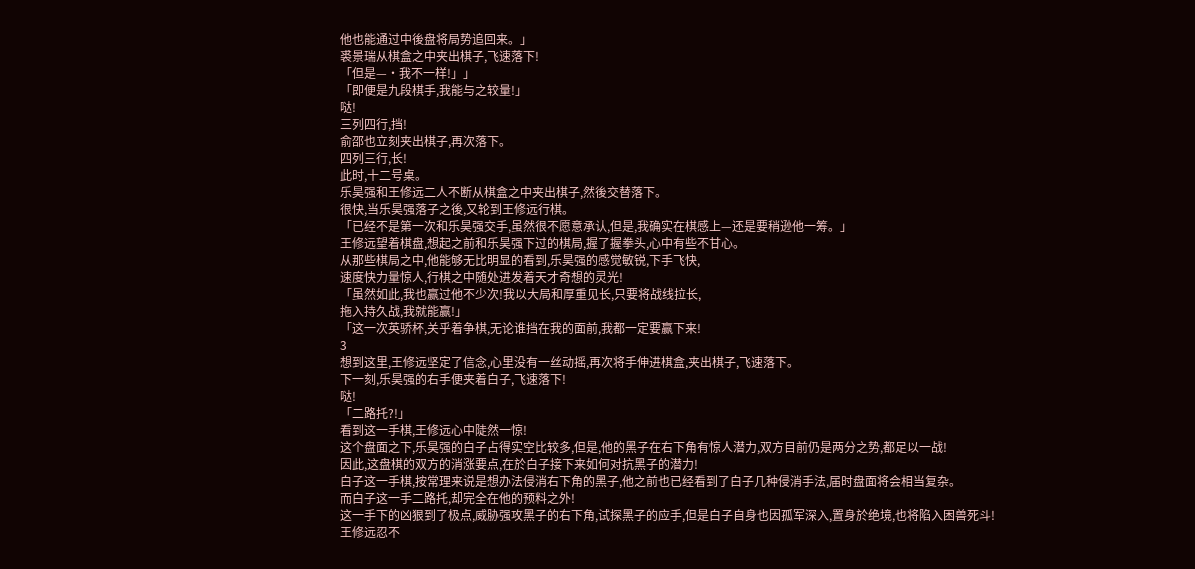他也能通过中後盘将局势追回来。」
裘景瑞从棋盒之中夹出棋子,飞速落下!
「但是—·我不一样!」」
「即便是九段棋手,我能与之较量!」
哒!
三列四行,挡!
俞邵也立刻夹出棋子,再次落下。
四列三行,长!
此时,十二号桌。
乐昊强和王修远二人不断从棋盒之中夹出棋子,然後交替落下。
很快,当乐昊强落子之後,又轮到王修远行棋。
「已经不是第一次和乐昊强交手,虽然很不愿意承认,但是,我确实在棋感上—还是要稍逊他一筹。」
王修远望着棋盘,想起之前和乐昊强下过的棋局,握了握拳头,心中有些不甘心。
从那些棋局之中,他能够无比明显的看到,乐昊强的感觉敏锐,下手飞快,
速度快力量惊人,行棋之中随处进发着天才奇想的灵光!
「虽然如此,我也赢过他不少次!我以大局和厚重见长,只要将战线拉长,
拖入持久战,我就能赢!」
「这一次英骄杯,关乎着争棋,无论谁挡在我的面前,我都一定要赢下来!
3
想到这里,王修远坚定了信念,心里没有一丝动摇,再次将手伸进棋盒,夹出棋子,飞速落下。
下一刻,乐昊强的右手便夹着白子,飞速落下!
哒!
「二路托?!」
看到这一手棋,王修远心中陡然一惊!
这个盘面之下,乐昊强的白子占得实空比较多,但是,他的黑子在右下角有惊人潜力,双方目前仍是两分之势,都足以一战!
因此,这盘棋的双方的消涨要点,在於白子接下来如何对抗黑子的潜力!
白子这一手棋,按常理来说是想办法侵消右下角的黑子,他之前也已经看到了白子几种侵消手法,届时盘面将会相当复杂。
而白子这一手二路托,却完全在他的预料之外!
这一手下的凶狠到了极点,威胁强攻黑子的右下角,试探黑子的应手,但是白子自身也因孤军深入,置身於绝境,也将陷入困兽死斗!
王修远忍不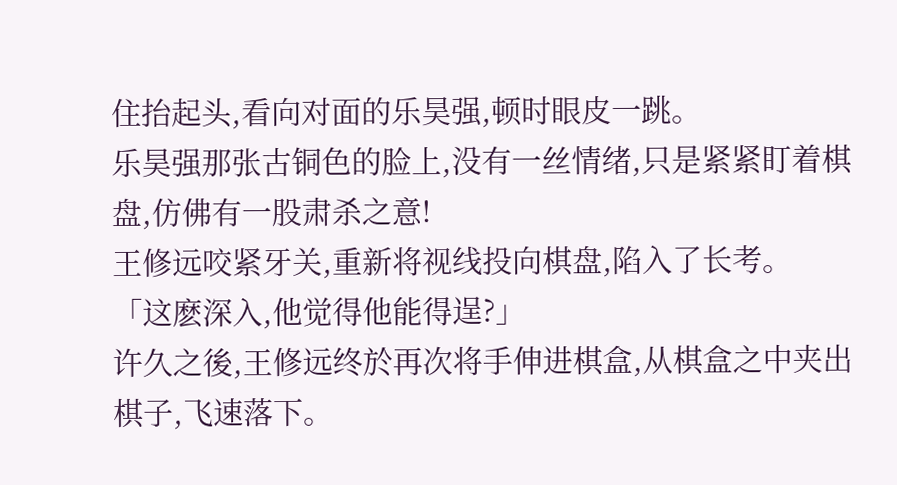住抬起头,看向对面的乐昊强,顿时眼皮一跳。
乐昊强那张古铜色的脸上,没有一丝情绪,只是紧紧盯着棋盘,仿佛有一股肃杀之意!
王修远咬紧牙关,重新将视线投向棋盘,陷入了长考。
「这麽深入,他觉得他能得逞?」
许久之後,王修远终於再次将手伸进棋盒,从棋盒之中夹出棋子,飞速落下。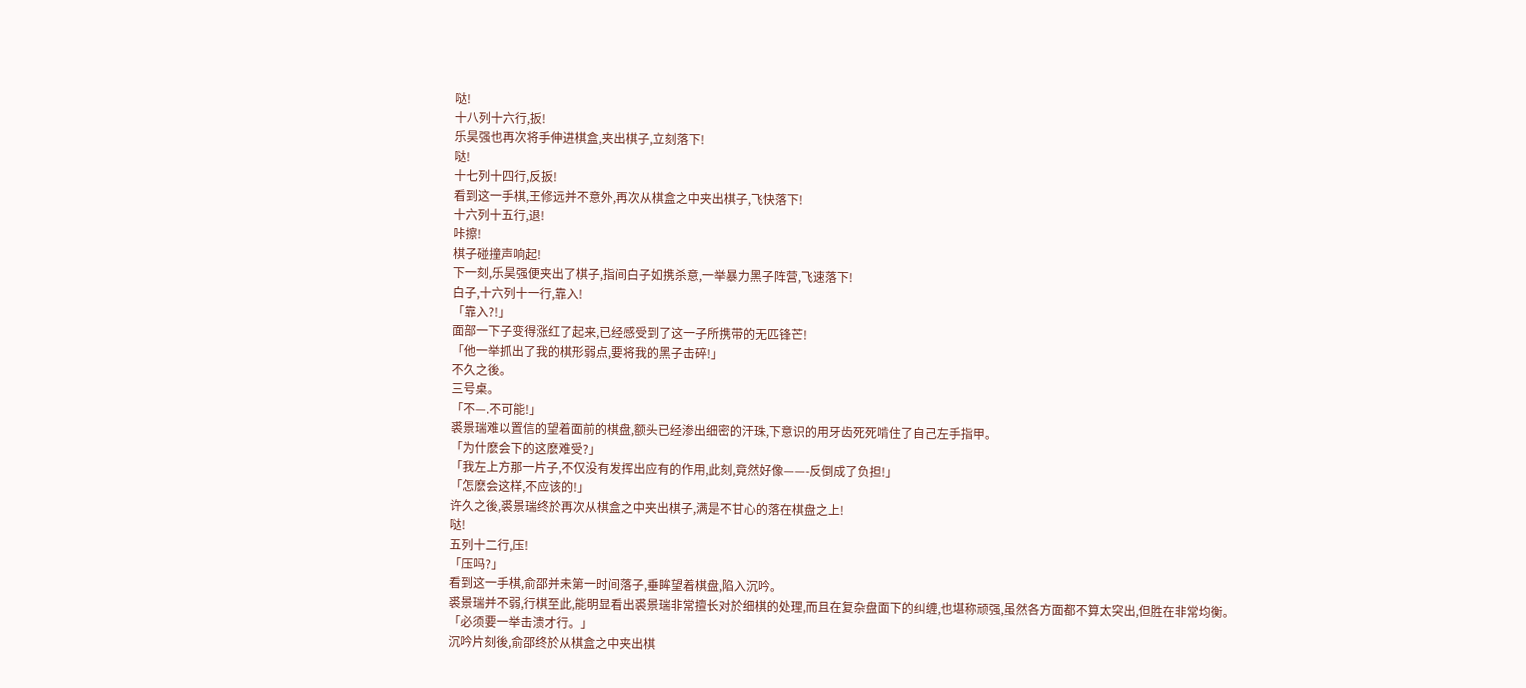哒!
十八列十六行,扳!
乐昊强也再次将手伸进棋盒,夹出棋子,立刻落下!
哒!
十七列十四行,反扳!
看到这一手棋,王修远并不意外,再次从棋盒之中夹出棋子,飞快落下!
十六列十五行,退!
咔擦!
棋子碰撞声响起!
下一刻,乐昊强便夹出了棋子,指间白子如携杀意,一举暴力黑子阵营,飞速落下!
白子,十六列十一行,靠入!
「靠入?!」
面部一下子变得涨红了起来,已经感受到了这一子所携带的无匹锋芒!
「他一举抓出了我的棋形弱点,要将我的黑子击碎!」
不久之後。
三号桌。
「不—.不可能!」
裘景瑞难以置信的望着面前的棋盘,额头已经渗出细密的汗珠,下意识的用牙齿死死啃住了自己左手指甲。
「为什麽会下的这麽难受?」
「我左上方那一片子,不仅没有发挥出应有的作用,此刻,竟然好像——-反倒成了负担!」
「怎麽会这样,不应该的!」
许久之後,裘景瑞终於再次从棋盒之中夹出棋子,满是不甘心的落在棋盘之上!
哒!
五列十二行,压!
「压吗?」
看到这一手棋,俞邵并未第一时间落子,垂眸望着棋盘,陷入沉吟。
裘景瑞并不弱,行棋至此,能明显看出裘景瑞非常擅长对於细棋的处理,而且在复杂盘面下的纠缠,也堪称顽强,虽然各方面都不算太突出,但胜在非常均衡。
「必须要一举击溃才行。」
沉吟片刻後,俞邵终於从棋盒之中夹出棋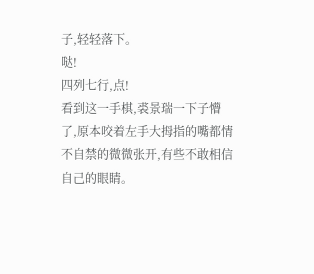子,轻轻落下。
哒!
四列七行,点!
看到这一手棋,裘景瑞一下子懵了,原本咬着左手大拇指的嘴都情不自禁的微微张开,有些不敢相信自己的眼睛。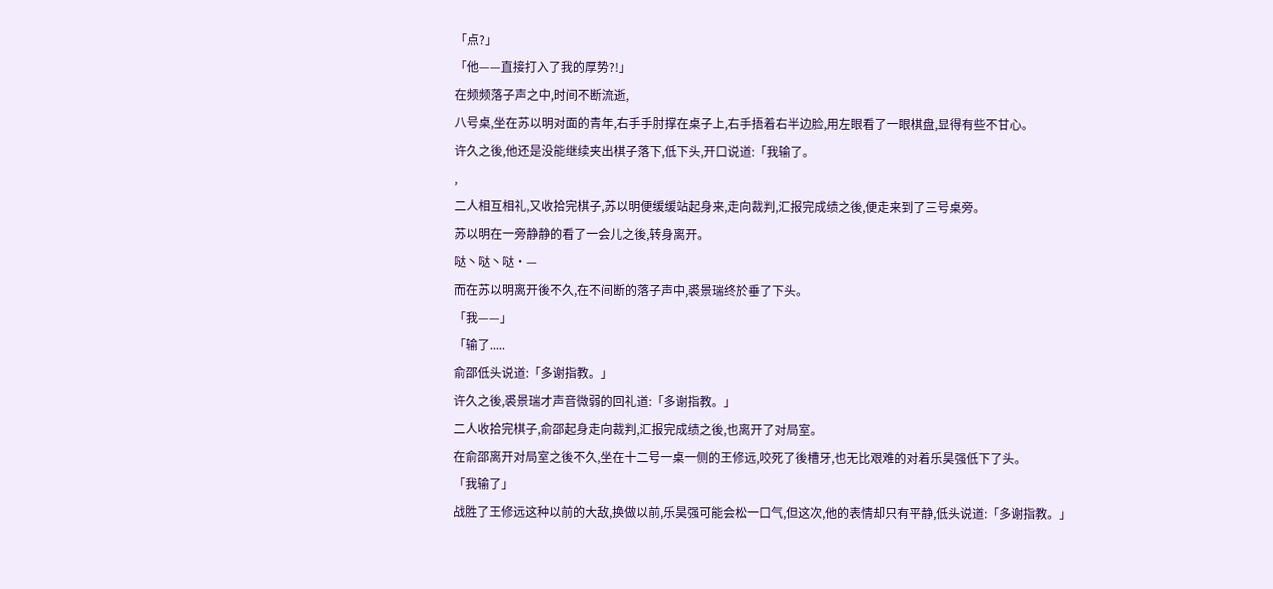「点?」
「他——直接打入了我的厚势?!」
在频频落子声之中,时间不断流逝,
八号桌,坐在苏以明对面的青年,右手手肘撑在桌子上,右手捂着右半边脸,用左眼看了一眼棋盘,显得有些不甘心。
许久之後,他还是没能继续夹出棋子落下,低下头,开口说道:「我输了。
,
二人相互相礼,又收拾完棋子,苏以明便缓缓站起身来,走向裁判,汇报完成绩之後,便走来到了三号桌旁。
苏以明在一旁静静的看了一会儿之後,转身离开。
哒丶哒丶哒·—
而在苏以明离开後不久,在不间断的落子声中,裘景瑞终於垂了下头。
「我——」
「输了.....
俞邵低头说道:「多谢指教。」
许久之後,裘景瑞才声音微弱的回礼道:「多谢指教。」
二人收拾完棋子,俞邵起身走向裁判,汇报完成绩之後,也离开了对局室。
在俞邵离开对局室之後不久,坐在十二号一桌一侧的王修远,咬死了後槽牙,也无比艰难的对着乐昊强低下了头。
「我输了」
战胜了王修远这种以前的大敌,换做以前,乐昊强可能会松一口气,但这次,他的表情却只有平静,低头说道:「多谢指教。」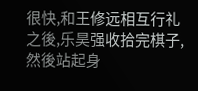很快,和王修远相互行礼之後,乐昊强收拾完棋子,然後站起身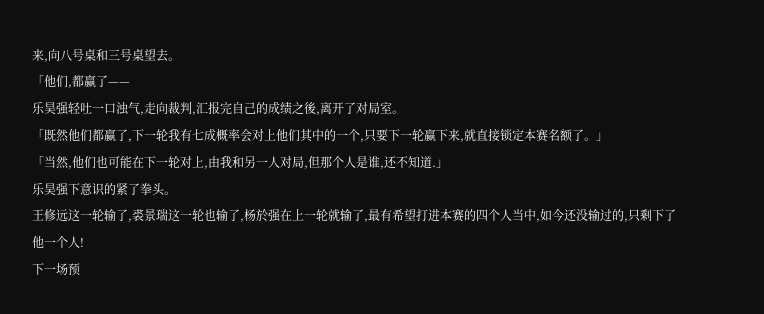来,向八号桌和三号桌望去。
「他们,都赢了——
乐昊强轻吐一口浊气,走向裁判,汇报完自己的成绩之後,离开了对局室。
「既然他们都赢了,下一轮我有七成概率会对上他们其中的一个,只要下一轮赢下来,就直接锁定本赛名额了。」
「当然,他们也可能在下一轮对上,由我和另一人对局,但那个人是谁,还不知道.」
乐昊强下意识的紧了拳头。
王修远这一轮输了,裘景瑞这一轮也输了,杨於强在上一轮就输了,最有希望打进本赛的四个人当中,如今还没输过的,只剩下了他一个人!
下一场预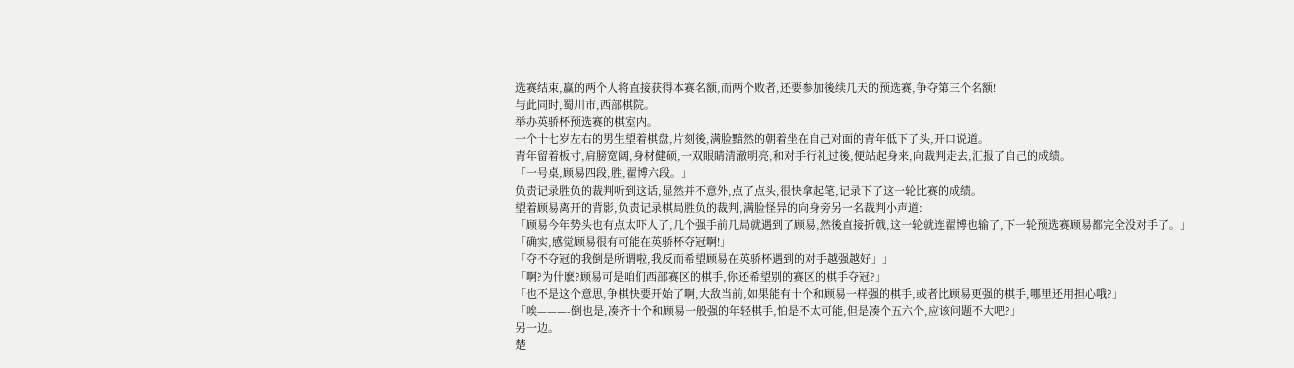选赛结束,赢的两个人将直接获得本赛名额,而两个败者,还要参加後续几天的预选赛,争夺第三个名额!
与此同时,蜀川市,西部棋院。
举办英骄杯预选赛的棋室内。
一个十七岁左右的男生望着棋盘,片刻後,满脸黯然的朝着坐在自己对面的青年低下了头,开口说道。
青年留着板寸,肩膀宽阔,身材健硕,一双眼睛清澈明亮,和对手行礼过後,便站起身来,向裁判走去,汇报了自己的成绩。
「一号桌,顾易四段,胜,翟博六段。」
负责记录胜负的裁判听到这话,显然并不意外,点了点头,很快拿起笔,记录下了这一轮比赛的成绩。
望着顾易离开的背影,负责记录棋局胜负的裁判,满脸怪异的向身旁另一名裁判小声道:
「顾易今年势头也有点太吓人了,几个强手前几局就遇到了顾易,然後直接折戟,这一轮就连翟博也输了,下一轮预选赛顾易都完全没对手了。」
「确实,感觉顾易很有可能在英骄杯夺冠啊!」
「夺不夺冠的我倒是所谓啦,我反而希望顾易在英骄杯遇到的对手越强越好」」
「啊?为什麽?顾易可是咱们西部赛区的棋手,你还希望别的赛区的棋手夺冠?」
「也不是这个意思,争棋快要开始了啊,大敌当前,如果能有十个和顾易一样强的棋手,或者比顾易更强的棋手,哪里还用担心哦?」
「唉———-倒也是,凑齐十个和顾易一般强的年轻棋手,怕是不太可能,但是凑个五六个,应该问题不大吧?」
另一边。
楚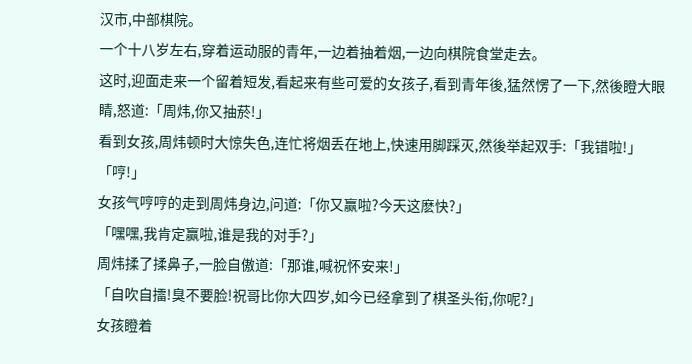汉市,中部棋院。
一个十八岁左右,穿着运动服的青年,一边着抽着烟,一边向棋院食堂走去。
这时,迎面走来一个留着短发,看起来有些可爱的女孩子,看到青年後,猛然愣了一下,然後瞪大眼睛,怒道:「周炜,你又抽菸!」
看到女孩,周炜顿时大惊失色,连忙将烟丢在地上,快速用脚踩灭,然後举起双手:「我错啦!」
「哼!」
女孩气哼哼的走到周炜身边,问道:「你又赢啦?今天这麽快?」
「嘿嘿,我肯定赢啦,谁是我的对手?」
周炜揉了揉鼻子,一脸自傲道:「那谁,喊祝怀安来!」
「自吹自擂!臭不要脸!祝哥比你大四岁,如今已经拿到了棋圣头衔,你呢?」
女孩瞪着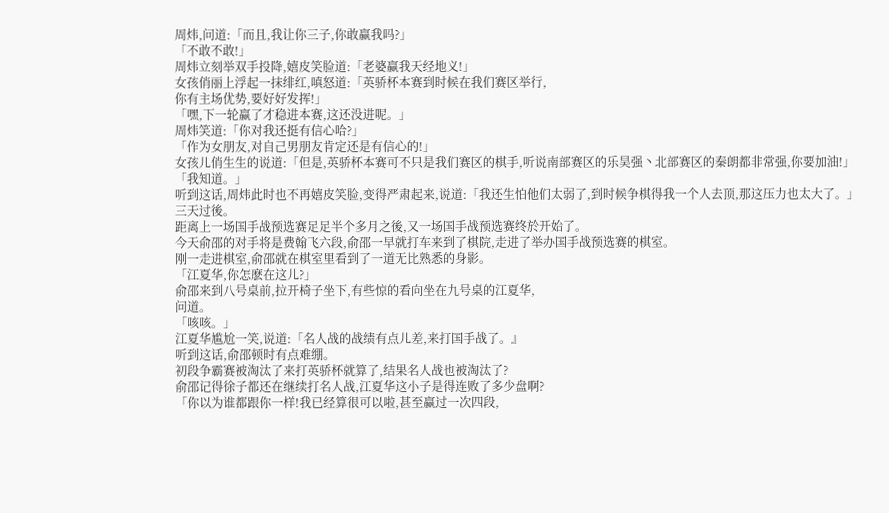周炜,问道:「而且,我让你三子,你敢赢我吗?」
「不敢不敢!」
周炜立刻举双手投降,嬉皮笑脸道:「老婆赢我天经地义!」
女孩俏丽上浮起一抹绯红,嗔怒道:「英骄杯本赛到时候在我们赛区举行,
你有主场优势,要好好发挥!」
「嘿,下一轮赢了才稳进本赛,这还没进呢。」
周炜笑道:「你对我还挺有信心哈?」
「作为女朋友,对自己男朋友肯定还是有信心的!」
女孩儿俏生生的说道:「但是,英骄杯本赛可不只是我们赛区的棋手,听说南部赛区的乐昊强丶北部赛区的秦朗都非常强,你要加油!」
「我知道。」
听到这话,周炜此时也不再嬉皮笑脸,变得严肃起来,说道:「我还生怕他们太弱了,到时候争棋得我一个人去顶,那这压力也太大了。」
三天过後。
距离上一场国手战预选赛足足半个多月之後,又一场国手战预选赛终於开始了。
今天俞邵的对手将是费翰飞六段,俞邵一早就打车来到了棋院,走进了举办国手战预选赛的棋室。
刚一走进棋室,俞邵就在棋室里看到了一道无比熟悉的身影。
「江夏华,你怎麽在这儿?」
俞邵来到八号桌前,拉开椅子坐下,有些惊的看向坐在九号桌的江夏华,
问道。
「咳咳。」
江夏华尴尬一笑,说道:「名人战的战绩有点儿差,来打国手战了。』
听到这话,俞邵顿时有点难绷。
初段争霸赛被淘汰了来打英骄杯就算了,结果名人战也被淘汰了?
俞邵记得徐子都还在继续打名人战,江夏华这小子是得连败了多少盘啊?
「你以为谁都跟你一样!我已经算很可以啦,甚至赢过一次四段,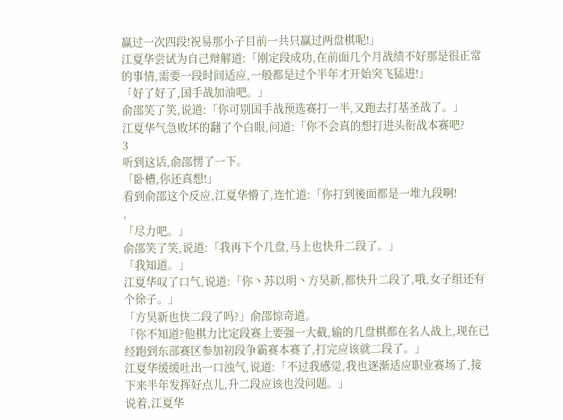赢过一次四段!祝易那小子目前一共只赢过两盘棋呢!」
江夏华尝试为自己辩解道:「刚定段成功,在前面几个月战绩不好那是很正常的事情,需要一段时间适应,一般都是过个半年才开始突飞猛进!」
「好了好了,国手战加油吧。」
俞邵笑了笑,说道:「你可别国手战预选赛打一半,又跑去打基圣战了。」
江夏华气急败坏的翻了个白眼,问道:「你不会真的想打进头衔战本赛吧?
3
听到这话,俞邵愣了一下。
「卧槽,你还真想!」
看到俞邵这个反应,江夏华懵了,连忙道:「你打到後面都是一堆九段啊!
,
「尽力吧。」
俞邵笑了笑,说道:「我再下个几盘,马上也快升二段了。」
「我知道。」
江夏华叹了口气,说道:「你丶苏以明丶方昊新,都快升二段了,哦,女子组还有个徐子。」
「方昊新也快二段了吗?」俞邵惊奇道。
「你不知道?他棋力比定段赛上要强一大截,输的几盘棋都在名人战上,现在已经跑到东部赛区参加初段争霸赛本赛了,打完应该就二段了。」
江夏华缓缓吐出一口浊气,说道:「不过我感觉,我也逐渐适应职业赛场了,接下来半年发挥好点儿,升二段应该也没问题。」
说着,江夏华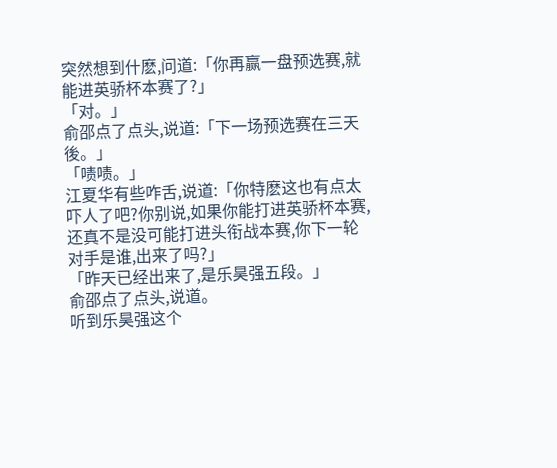突然想到什麽,问道:「你再赢一盘预选赛,就能进英骄杯本赛了?」
「对。」
俞邵点了点头,说道:「下一场预选赛在三天後。」
「啧啧。」
江夏华有些咋舌,说道:「你特麽这也有点太吓人了吧?你别说,如果你能打进英骄杯本赛,还真不是没可能打进头衔战本赛,你下一轮对手是谁,出来了吗?」
「昨天已经出来了,是乐昊强五段。」
俞邵点了点头,说道。
听到乐昊强这个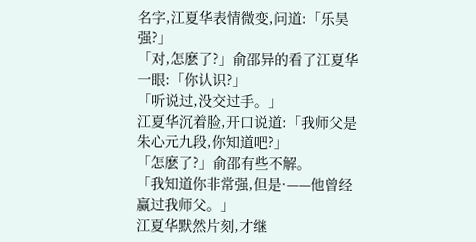名字,江夏华表情微变,问道:「乐昊强?」
「对,怎麽了?」俞邵异的看了江夏华一眼:「你认识?」
「听说过,没交过手。」
江夏华沉着脸,开口说道:「我师父是朱心元九段,你知道吧?」
「怎麽了?」俞邵有些不解。
「我知道你非常强,但是·——他曾经赢过我师父。」
江夏华默然片刻,才继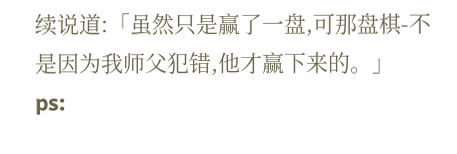续说道:「虽然只是赢了一盘,可那盘棋-不是因为我师父犯错,他才赢下来的。」
ps: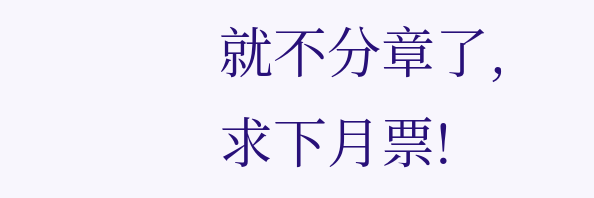就不分章了,求下月票!